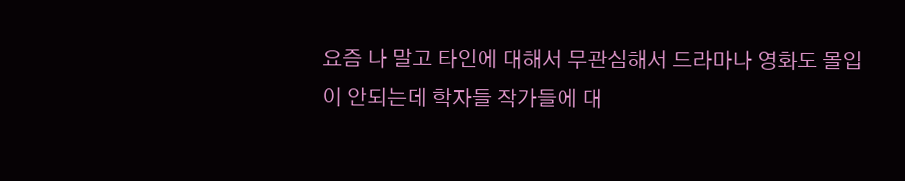요즘 나 말고 타인에 대해서 무관심해서 드라마나 영화도 몰입이 안되는데 학자들 작가들에 대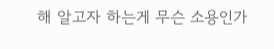해 알고자 하는게 무슨 소용인가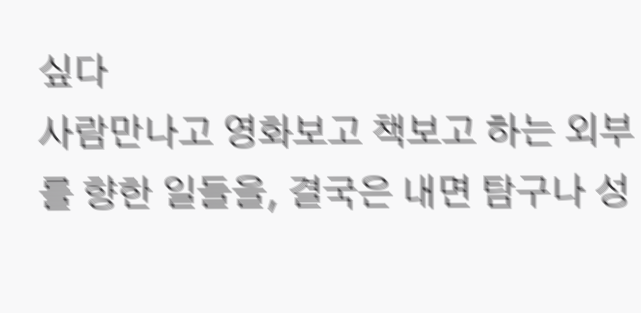싶다
사람만나고 영화보고 책보고 하는 외부를 향한 일들을, 결국은 내면 탐구나 성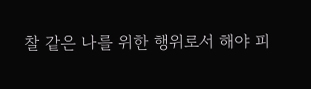찰 같은 나를 위한 행위로서 해야 피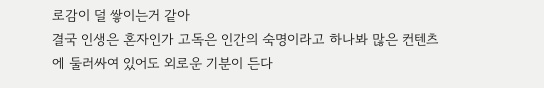로감이 덜 쌓이는거 같아
결국 인생은 혼자인가 고독은 인간의 숙명이라고 하나봐 많은 컨텐츠에 둘러싸여 있어도 외로운 기분이 든다